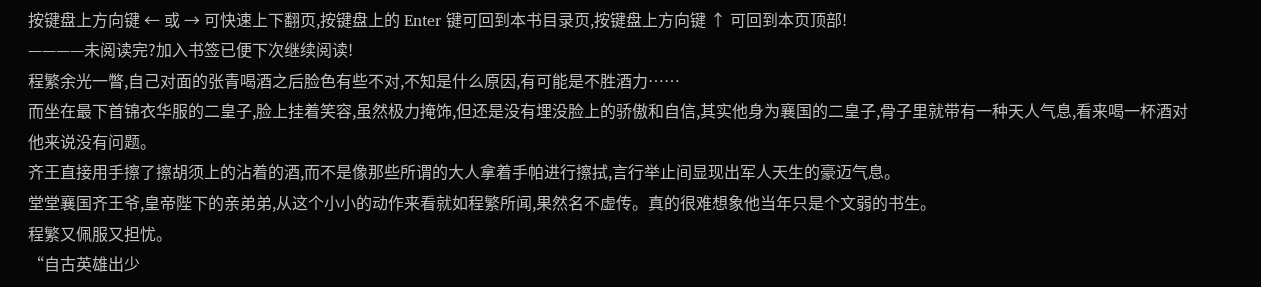按键盘上方向键 ← 或 → 可快速上下翻页,按键盘上的 Enter 键可回到本书目录页,按键盘上方向键 ↑ 可回到本页顶部!
————未阅读完?加入书签已便下次继续阅读!
程繁余光一瞥,自己对面的张青喝酒之后脸色有些不对,不知是什么原因,有可能是不胜酒力……
而坐在最下首锦衣华服的二皇子,脸上挂着笑容,虽然极力掩饰,但还是没有埋没脸上的骄傲和自信,其实他身为襄国的二皇子,骨子里就带有一种天人气息,看来喝一杯酒对他来说没有问题。
齐王直接用手擦了擦胡须上的沾着的酒,而不是像那些所谓的大人拿着手帕进行擦拭,言行举止间显现出军人天生的豪迈气息。
堂堂襄国齐王爷,皇帝陛下的亲弟弟,从这个小小的动作来看就如程繁所闻,果然名不虚传。真的很难想象他当年只是个文弱的书生。
程繁又佩服又担忧。
“自古英雄出少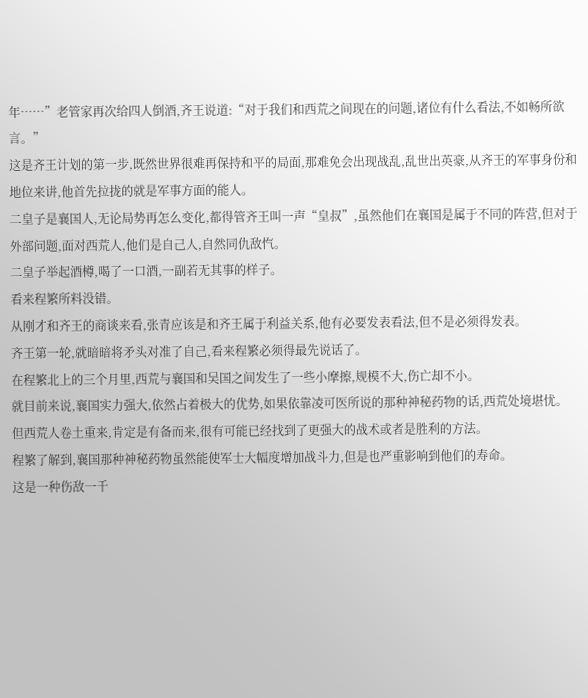年……”老管家再次给四人倒酒,齐王说道:“对于我们和西荒之间现在的问题,诸位有什么看法,不如畅所欲言。”
这是齐王计划的第一步,既然世界很难再保持和平的局面,那难免会出现战乱,乱世出英豪,从齐王的军事身份和地位来讲,他首先拉拢的就是军事方面的能人。
二皇子是襄国人,无论局势再怎么变化,都得管齐王叫一声“皇叔”,虽然他们在襄国是属于不同的阵营,但对于外部问题,面对西荒人,他们是自己人,自然同仇敌忾。
二皇子举起酒樽,喝了一口酒,一副若无其事的样子。
看来程繁所料没错。
从刚才和齐王的商谈来看,张青应该是和齐王属于利益关系,他有必要发表看法,但不是必须得发表。
齐王第一轮,就暗暗将矛头对准了自己,看来程繁必须得最先说话了。
在程繁北上的三个月里,西荒与襄国和吴国之间发生了一些小摩擦,规模不大,伤亡却不小。
就目前来说,襄国实力强大,依然占着极大的优势,如果依靠凌可医所说的那种神秘药物的话,西荒处境堪忧。
但西荒人卷土重来,肯定是有备而来,很有可能已经找到了更强大的战术或者是胜利的方法。
程繁了解到,襄国那种神秘药物虽然能使军士大幅度增加战斗力,但是也严重影响到他们的寿命。
这是一种伤敌一千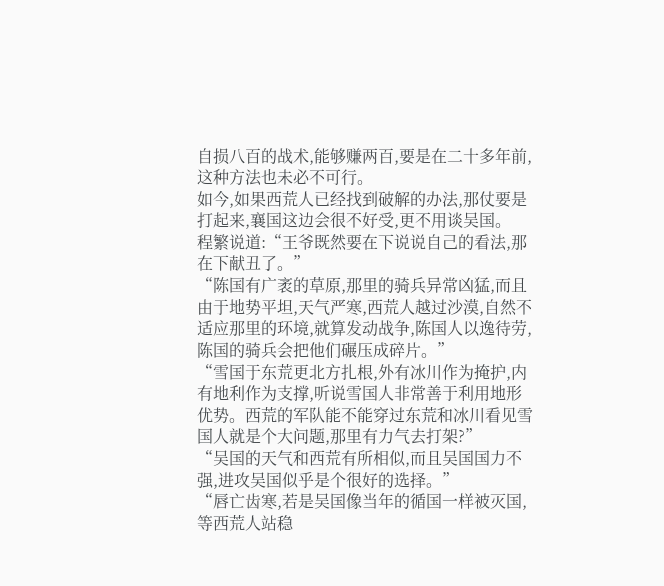自损八百的战术,能够赚两百,要是在二十多年前,这种方法也未必不可行。
如今,如果西荒人已经找到破解的办法,那仗要是打起来,襄国这边会很不好受,更不用谈吴国。
程繁说道:“王爷既然要在下说说自己的看法,那在下献丑了。”
“陈国有广袤的草原,那里的骑兵异常凶猛,而且由于地势平坦,天气严寒,西荒人越过沙漠,自然不适应那里的环境,就算发动战争,陈国人以逸待劳,陈国的骑兵会把他们碾压成碎片。”
“雪国于东荒更北方扎根,外有冰川作为掩护,内有地利作为支撑,听说雪国人非常善于利用地形优势。西荒的军队能不能穿过东荒和冰川看见雪国人就是个大问题,那里有力气去打架?”
“吴国的天气和西荒有所相似,而且吴国国力不强,进攻吴国似乎是个很好的选择。”
“唇亡齿寒,若是吴国像当年的循国一样被灭国,等西荒人站稳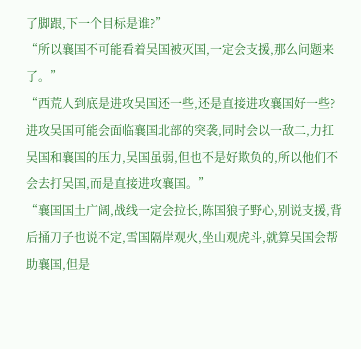了脚跟,下一个目标是谁?”
“所以襄国不可能看着吴国被灭国,一定会支援,那么问题来了。”
“西荒人到底是进攻吴国还一些,还是直接进攻襄国好一些?进攻吴国可能会面临襄国北部的突袭,同时会以一敌二,力扛吴国和襄国的压力,吴国虽弱,但也不是好欺负的,所以他们不会去打吴国,而是直接进攻襄国。”
“襄国国土广阔,战线一定会拉长,陈国狼子野心,别说支援,背后捅刀子也说不定,雪国隔岸观火,坐山观虎斗,就算吴国会帮助襄国,但是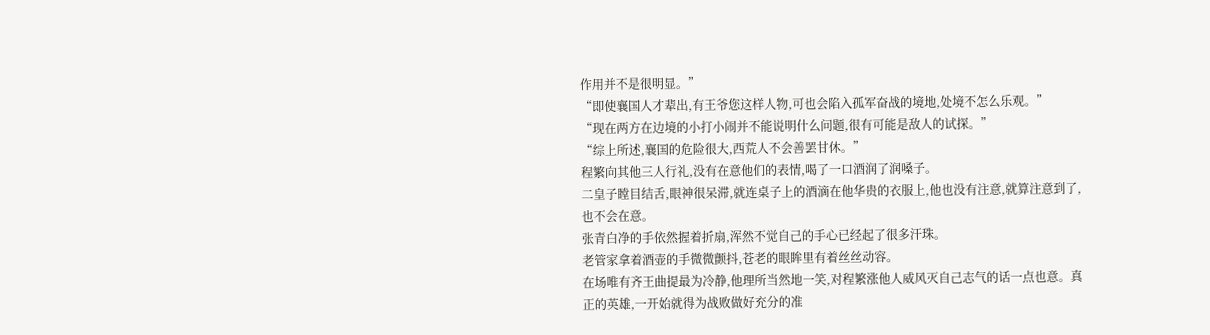作用并不是很明显。”
“即使襄国人才辈出,有王爷您这样人物,可也会陷入孤军奋战的境地,处境不怎么乐观。”
“现在两方在边境的小打小闹并不能说明什么问题,很有可能是敌人的试探。”
“综上所述,襄国的危险很大,西荒人不会善罢甘休。”
程繁向其他三人行礼,没有在意他们的表情,喝了一口酒润了润嗓子。
二皇子瞠目结舌,眼神很呆滞,就连桌子上的酒滴在他华贵的衣服上,他也没有注意,就算注意到了,也不会在意。
张青白净的手依然握着折扇,浑然不觉自己的手心已经起了很多汗珠。
老管家拿着酒壶的手微微颤抖,苍老的眼眸里有着丝丝动容。
在场唯有齐王曲提最为冷静,他理所当然地一笑,对程繁涨他人威风灭自己志气的话一点也意。真正的英雄,一开始就得为战败做好充分的准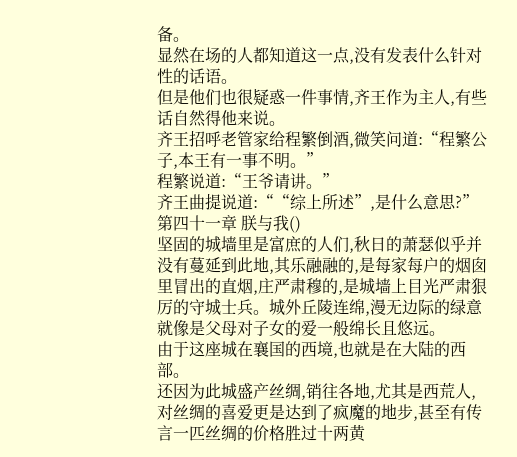备。
显然在场的人都知道这一点,没有发表什么针对性的话语。
但是他们也很疑惑一件事情,齐王作为主人,有些话自然得他来说。
齐王招呼老管家给程繁倒酒,微笑问道:“程繁公子,本王有一事不明。”
程繁说道:“王爷请讲。”
齐王曲提说道:““综上所述”,是什么意思?”
第四十一章 朕与我()
坚固的城墙里是富庶的人们,秋日的萧瑟似乎并没有蔓延到此地,其乐融融的,是每家每户的烟囱里冒出的直烟,庄严肃穆的,是城墙上目光严肃狠厉的守城士兵。城外丘陵连绵,漫无边际的绿意就像是父母对子女的爱一般绵长且悠远。
由于这座城在襄国的西境,也就是在大陆的西部。
还因为此城盛产丝绸,销往各地,尤其是西荒人,对丝绸的喜爱更是达到了疯魔的地步,甚至有传言一匹丝绸的价格胜过十两黄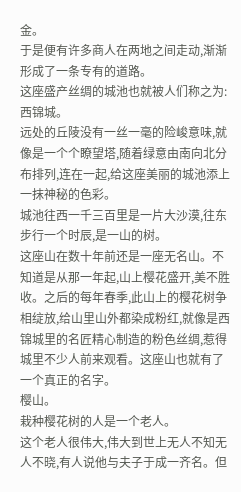金。
于是便有许多商人在两地之间走动,渐渐形成了一条专有的道路。
这座盛产丝绸的城池也就被人们称之为:西锦城。
远处的丘陵没有一丝一毫的险峻意味,就像是一个个瞭望塔,随着绿意由南向北分布排列,连在一起,给这座美丽的城池添上一抹神秘的色彩。
城池往西一千三百里是一片大沙漠,往东步行一个时辰,是一山的树。
这座山在数十年前还是一座无名山。不知道是从那一年起,山上樱花盛开,美不胜收。之后的每年春季,此山上的樱花树争相绽放,给山里山外都染成粉红,就像是西锦城里的名匠精心制造的粉色丝绸,惹得城里不少人前来观看。这座山也就有了一个真正的名字。
樱山。
栽种樱花树的人是一个老人。
这个老人很伟大,伟大到世上无人不知无人不晓,有人说他与夫子于成一齐名。但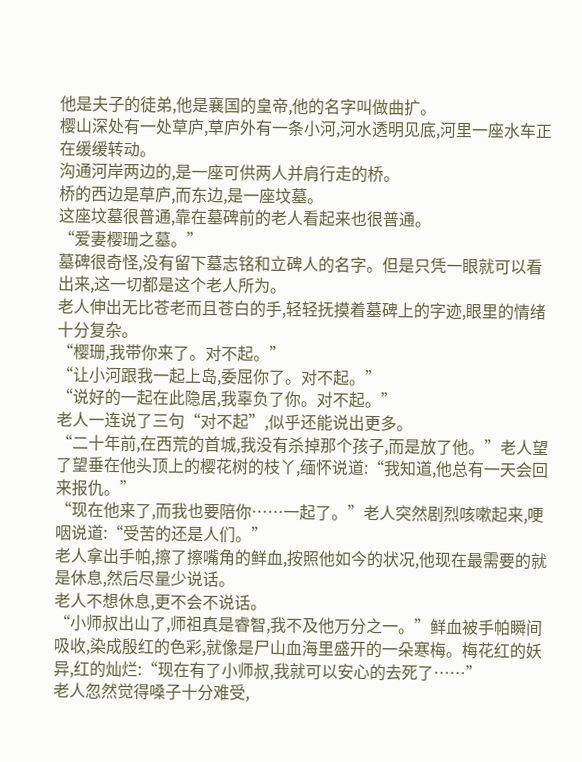他是夫子的徒弟,他是襄国的皇帝,他的名字叫做曲扩。
樱山深处有一处草庐,草庐外有一条小河,河水透明见底,河里一座水车正在缓缓转动。
沟通河岸两边的,是一座可供两人并肩行走的桥。
桥的西边是草庐,而东边,是一座坟墓。
这座坟墓很普通,靠在墓碑前的老人看起来也很普通。
“爱妻樱珊之墓。”
墓碑很奇怪,没有留下墓志铭和立碑人的名字。但是只凭一眼就可以看出来,这一切都是这个老人所为。
老人伸出无比苍老而且苍白的手,轻轻抚摸着墓碑上的字迹,眼里的情绪十分复杂。
“樱珊,我带你来了。对不起。”
“让小河跟我一起上岛,委屈你了。对不起。”
“说好的一起在此隐居,我辜负了你。对不起。”
老人一连说了三句“对不起”,似乎还能说出更多。
“二十年前,在西荒的首城,我没有杀掉那个孩子,而是放了他。”老人望了望垂在他头顶上的樱花树的枝丫,缅怀说道:“我知道,他总有一天会回来报仇。”
“现在他来了,而我也要陪你……一起了。”老人突然剧烈咳嗽起来,哽咽说道:“受苦的还是人们。”
老人拿出手帕,擦了擦嘴角的鲜血,按照他如今的状况,他现在最需要的就是休息,然后尽量少说话。
老人不想休息,更不会不说话。
“小师叔出山了,师祖真是睿智,我不及他万分之一。”鲜血被手帕瞬间吸收,染成殷红的色彩,就像是尸山血海里盛开的一朵寒梅。梅花红的妖异,红的灿烂:“现在有了小师叔,我就可以安心的去死了……”
老人忽然觉得嗓子十分难受,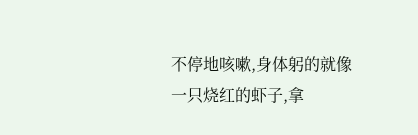不停地咳嗽,身体躬的就像一只烧红的虾子,拿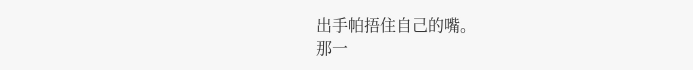出手帕捂住自己的嘴。
那一